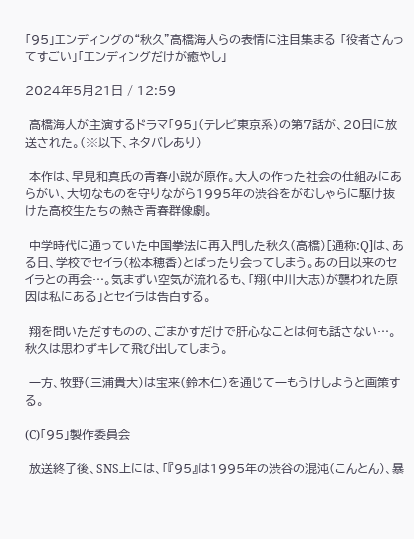「95」エンディングの“秋久”高橋海人らの表情に注目集まる 「役者さんってすごい」「エンディングだけが癒やし」

2024年5月21日 / 12:59

 高橋海人が主演するドラマ「95」(テレビ東京系)の第7話が、20日に放送された。(※以下、ネタバレあり)

 本作は、早見和真氏の青春小説が原作。大人の作った社会の仕組みにあらがい、大切なものを守りながら1995年の渋谷をがむしゃらに駆け抜けた高校生たちの熱き青春群像劇。

 中学時代に通っていた中国拳法に再入門した秋久(高橋)[通称:Q]は、ある日、学校でセイラ(松本穂香)とばったり会ってしまう。あの日以来のセイラとの再会…。気まずい空気が流れるも、「翔(中川大志)が襲われた原因は私にある」とセイラは告白する。

 翔を問いただすものの、ごまかすだけで肝心なことは何も話さない…。秋久は思わずキレて飛び出してしまう。

 一方、牧野(三浦貴大)は宝来(鈴木仁)を通じて一もうけしようと画策する。

(C)「95」製作委員会

 放送終了後、SNS上には、「『95』は1995年の渋谷の混沌(こんとん)、暴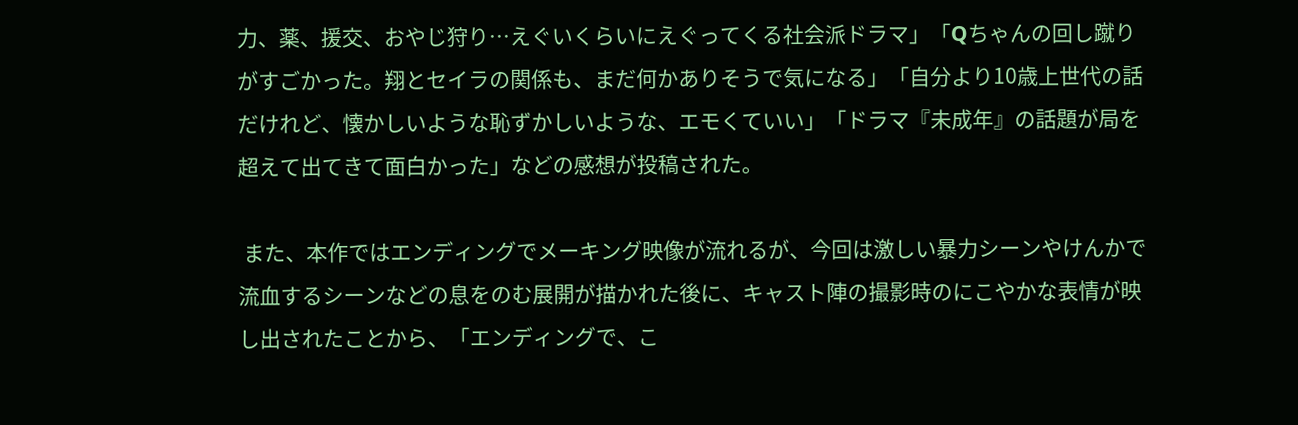力、薬、援交、おやじ狩り…えぐいくらいにえぐってくる社会派ドラマ」「Qちゃんの回し蹴りがすごかった。翔とセイラの関係も、まだ何かありそうで気になる」「自分より10歳上世代の話だけれど、懐かしいような恥ずかしいような、エモくていい」「ドラマ『未成年』の話題が局を超えて出てきて面白かった」などの感想が投稿された。

 また、本作ではエンディングでメーキング映像が流れるが、今回は激しい暴力シーンやけんかで流血するシーンなどの息をのむ展開が描かれた後に、キャスト陣の撮影時のにこやかな表情が映し出されたことから、「エンディングで、こ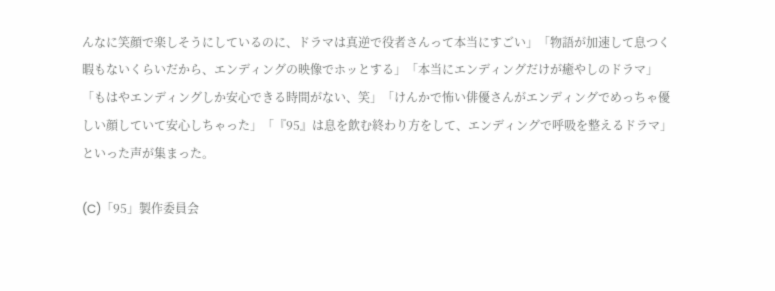んなに笑顔で楽しそうにしているのに、ドラマは真逆で役者さんって本当にすごい」「物語が加速して息つく暇もないくらいだから、エンディングの映像でホッとする」「本当にエンディングだけが癒やしのドラマ」「もはやエンディングしか安心できる時間がない、笑」「けんかで怖い俳優さんがエンディングでめっちゃ優しい顔していて安心しちゃった」「『95』は息を飲む終わり方をして、エンディングで呼吸を整えるドラマ」といった声が集まった。

(C)「95」製作委員会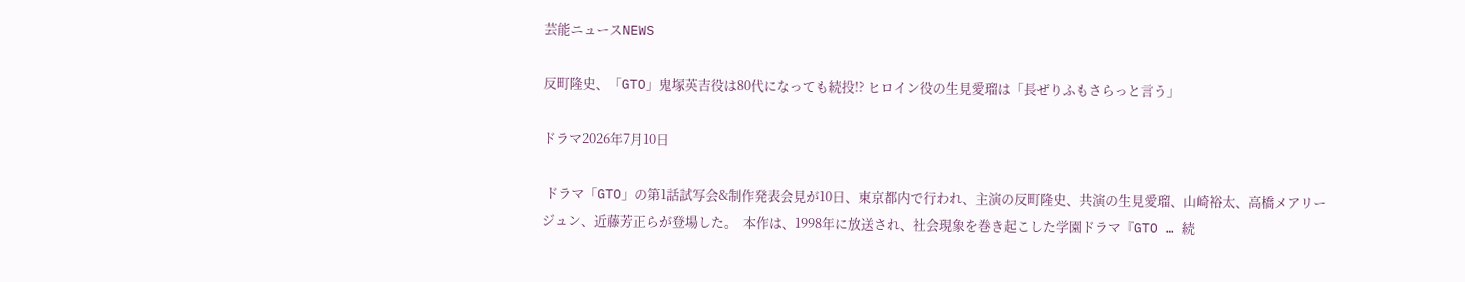芸能ニュースNEWS

反町隆史、「GTO」鬼塚英吉役は80代になっても続投!? ヒロイン役の生見愛瑠は「長ぜりふもさらっと言う」

ドラマ2026年7月10日

 ドラマ「GTO」の第1話試写会&制作発表会見が10日、東京都内で行われ、主演の反町隆史、共演の生見愛瑠、山崎裕太、高橋メアリージュン、近藤芳正らが登場した。  本作は、1998年に放送され、社会現象を巻き起こした学園ドラマ『GTO … 続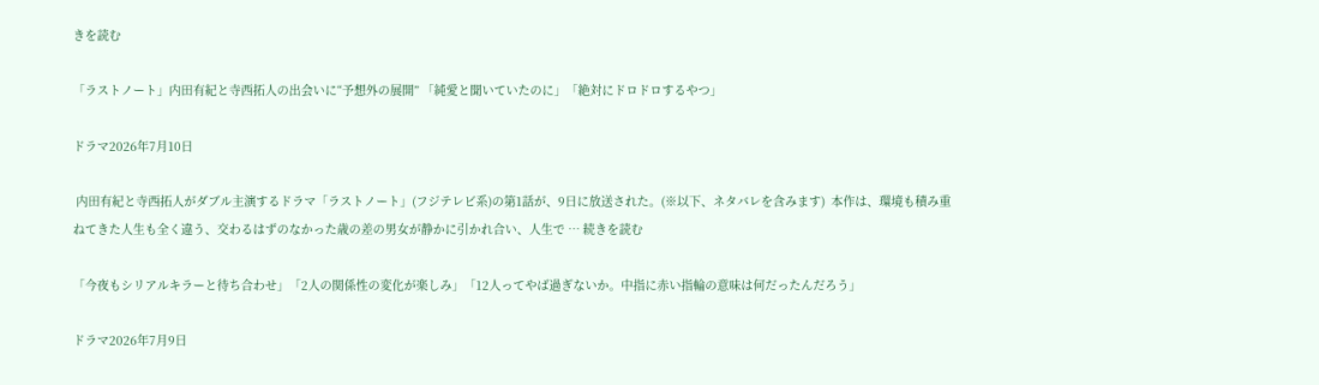きを読む

「ラストノート」内田有紀と寺西拓人の出会いに“予想外の展開” 「純愛と聞いていたのに」「絶対にドロドロするやつ」

ドラマ2026年7月10日

 内田有紀と寺西拓人がダブル主演するドラマ「ラストノート」(フジテレビ系)の第1話が、9日に放送された。(※以下、ネタバレを含みます)  本作は、環境も積み重ねてきた人生も全く違う、交わるはずのなかった歳の差の男女が静かに引かれ合い、人生で … 続きを読む

「今夜もシリアルキラーと待ち合わせ」「2人の関係性の変化が楽しみ」「12人ってやば過ぎないか。中指に赤い指輪の意味は何だったんだろう」

ドラマ2026年7月9日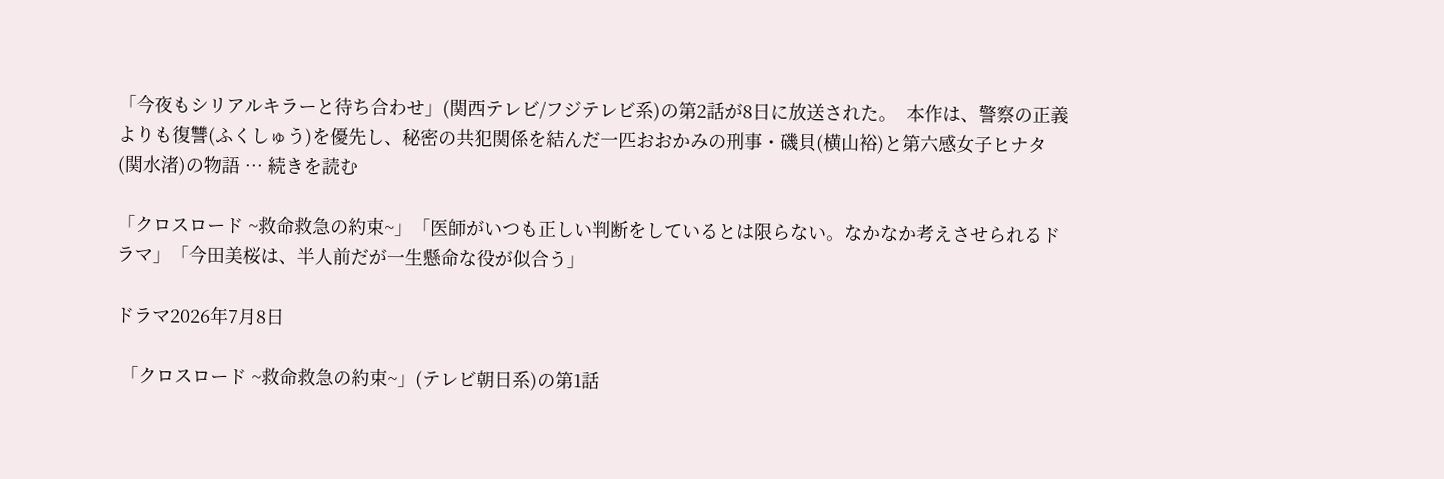「今夜もシリアルキラーと待ち合わせ」(関西テレビ/フジテレビ系)の第2話が8日に放送された。  本作は、警察の正義よりも復讐(ふくしゅう)を優先し、秘密の共犯関係を結んだ一匹おおかみの刑事・磯貝(横山裕)と第六感女子ヒナタ(関水渚)の物語 … 続きを読む

「クロスロード ~救命救急の約束~」「医師がいつも正しい判断をしているとは限らない。なかなか考えさせられるドラマ」「今田美桜は、半人前だが一生懸命な役が似合う」

ドラマ2026年7月8日

 「クロスロード ~救命救急の約束~」(テレビ朝日系)の第1話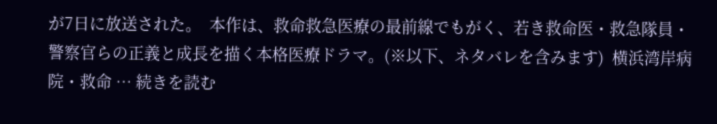が7日に放送された。  本作は、救命救急医療の最前線でもがく、若き救命医・救急隊員・警察官らの正義と成長を描く本格医療ドラマ。(※以下、ネタバレを含みます)  横浜湾岸病院・救命 … 続きを読む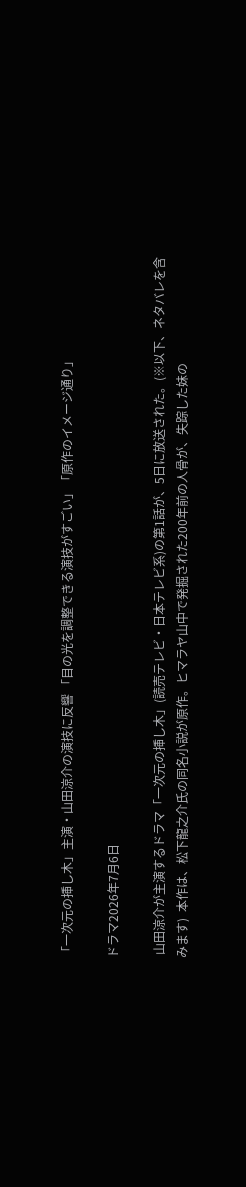「一次元の挿し木」主演・山田涼介の演技に反響 「目の光を調整できる演技がすごい」「原作のイメージ通り」

ドラマ2026年7月6日

 山田涼介が主演するドラマ「一次元の挿し木」(読売テレビ・日本テレビ系)の第1話が、5日に放送された。(※以下、ネタバレを含みます)  本作は、松下龍之介氏の同名小説が原作。ヒマラヤ山中で発掘された200年前の人骨が、失踪した妹の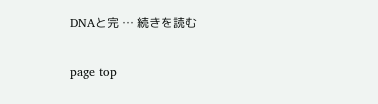DNAと完 … 続きを読む

page top